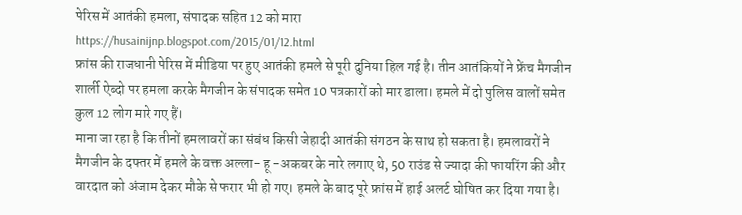पेरिस में आतंकी हमला, संपादक सहित 12 को मारा
https://husainijnp.blogspot.com/2015/01/12.html
फ्रांस की राजधानी पेरिस में मीडिया पर हुए आतंकी हमले से पूरी दुनिया हिल गई है। तीन आतंकियों ने फ्रेंच मैगजीन शार्ली ऐब्दो पर हमला करके मैगजीन के संपादक समेत 10 पत्रकारों को मार डाला। हमले में दो पुलिस वालों समेत कुल 12 लोग मारे गए हैं।
माना जा रहा है कि तीनों हमलावरों का संबंध किसी जेहादी आतंकी संगठन के साथ हो सकता है। हमलावरों ने मैगजीन के दफ्तर में हमले के वक्त अल्ला- हू -अकबर के नारे लगाए थे, 50 राउंड से ज्यादा की फायरिंग की और वारदात को अंजाम देकर मौके से फरार भी हो गए। हमले के बाद पूरे फ्रांस में हाई अलर्ट घोषित कर दिया गया है।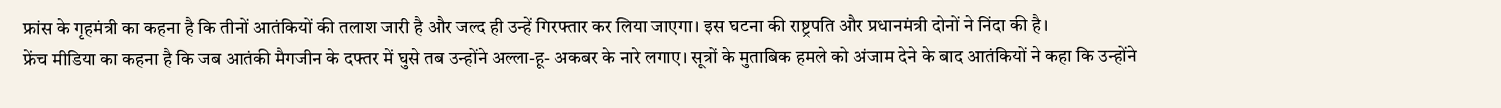फ्रांस के गृहमंत्री का कहना है कि तीनों आतंकियों की तलाश जारी है और जल्द ही उन्हें गिरफ्तार कर लिया जाएगा। इस घटना की राष्ट्रपति और प्रधानमंत्री दोनों ने निंदा की है।
फ्रेंच मीडिया का कहना है कि जब आतंकी मैगजीन के दफ्तर में घुसे तब उन्होंने अल्ला-हू- अकबर के नारे लगाए। सूत्रों के मुताबिक हमले को अंजाम देने के बाद आतंकियों ने कहा कि उन्होंने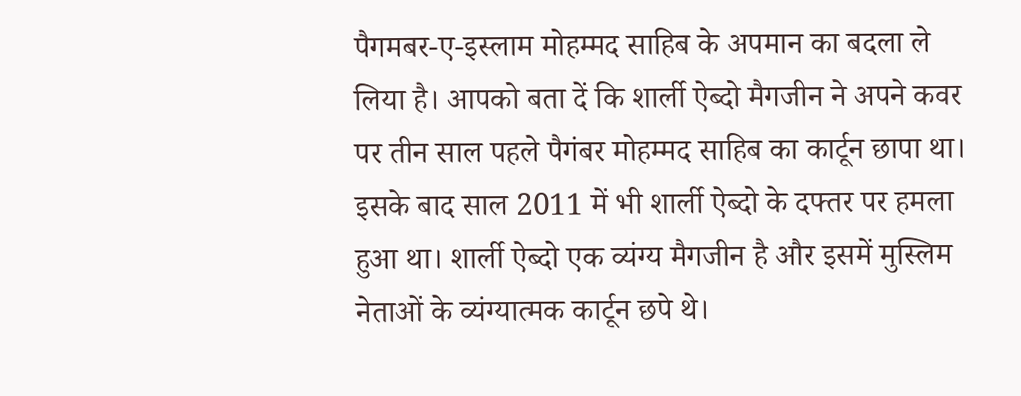पैगमबर-ए-इस्लाम मोहम्मद साहिब के अपमान का बदला ले लिया है। आपको बता दें कि शार्ली ऐब्दो मैगजीन ने अपने कवर पर तीन साल पहले पैगंबर मोहम्मद साहिब का कार्टून छापा था।
इसके बाद साल 2011 में भी शार्ली ऐब्दो के दफ्तर पर हमला हुआ था। शार्ली ऐब्दो एक व्यंग्य मैगजीन है और इसमें मुस्लिम नेताओं के व्यंग्यात्मक कार्टून छपे थे।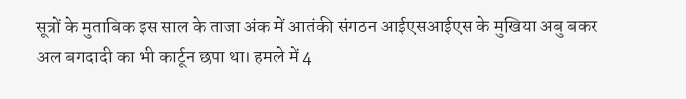सूत्रों के मुताबिक इस साल के ताजा अंक में आतंकी संगठन आईएसआईएस के मुखिया अबु बकर अल बगदादी का भी कार्टून छपा था। हमले में 4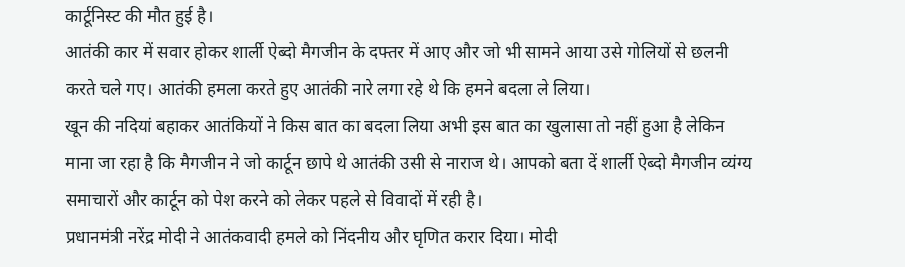कार्टूनिस्ट की मौत हुई है।
आतंकी कार में सवार होकर शार्ली ऐब्दो मैगजीन के दफ्तर में आए और जो भी सामने आया उसे गोलियों से छलनी करते चले गए। आतंकी हमला करते हुए आतंकी नारे लगा रहे थे कि हमने बदला ले लिया।
खून की नदियां बहाकर आतंकियों ने किस बात का बदला लिया अभी इस बात का खुलासा तो नहीं हुआ है लेकिन माना जा रहा है कि मैगजीन ने जो कार्टून छापे थे आतंकी उसी से नाराज थे। आपको बता दें शार्ली ऐब्दो मैगजीन व्यंग्य समाचारों और कार्टून को पेश करने को लेकर पहले से विवादों में रही है।
प्रधानमंत्री नरेंद्र मोदी ने आतंकवादी हमले को निंदनीय और घृणित करार दिया। मोदी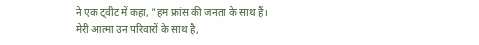ने एक ट्वीट में कहा, "हम फ्रांस की जनता के साथ हैं। मेरी आत्मा उन परिवारों के साथ है,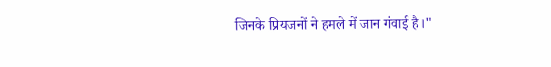जिनके प्रियजनों ने हमले में जान गंवाई है।"